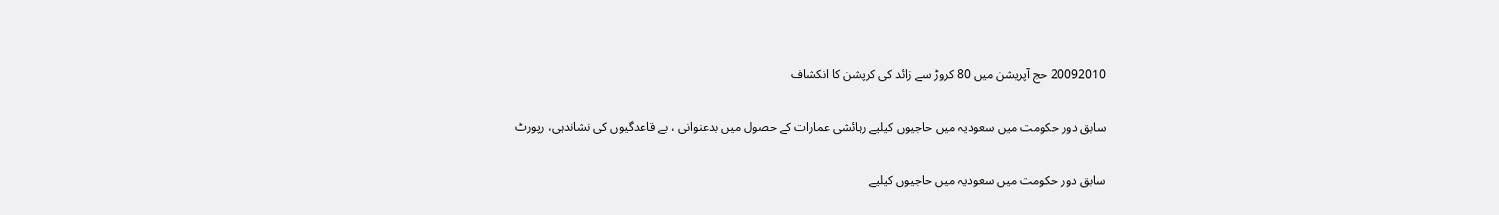20092010 حج آپریشن میں 80 کروڑ سے زائد کی کرپشن کا انکشاف

سابق دور حکومت میں سعودیہ میں حاجیوں کیلیے رہائشی عمارات کے حصول میں بدعنوانی ، بے قاعدگیوں کی نشاندہی، رپورٹ

سابق دور حکومت میں سعودیہ میں حاجیوں کیلیے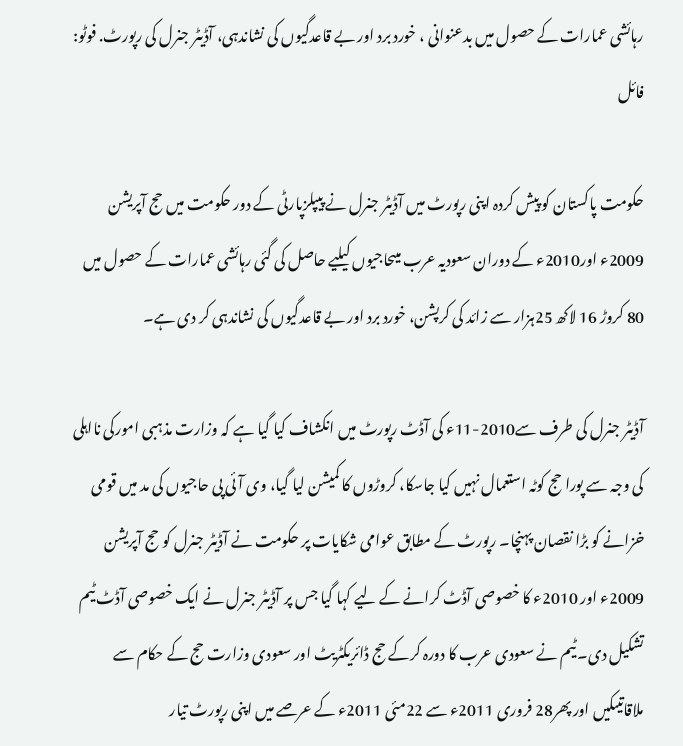رہائشی عمارات کے حصول میں بدعنوانی ، خورد برد اور بے قاعدگیوں کی نشاندہی، آڈیٹر جنرل کی رپورٹ. فوٹو: فائل

حکومت پاکستان کو پیش کردہ اپنی رپورٹ میں آڈیٹر جنرل نے پیپلزپارٹی کے دور حکومت میں حج آپریشن 2009ء اور2010ء کے دوران سعودیہ عرب میںحاجیوں کیلیے حاصل کی گئی رہائشی عمارات کے حصول میں 80 کروڑ 16 لاکھ 25ہزار سے زائد کی کرپشن، خورد برد اور بے قاعدگیوں کی نشاندہی کر دی ہے۔

آڈیٹر جنرل کی طرف سے2010-11ء کی آڈٹ رپورٹ میں انکشاف کیا گیا ہے کہ وزارت مذہبی امورکی نااہلی کی وجہ سے پورا حج کوٹہ استعمال نہیں کیا جاسکا، کروڑوں کا کمیشن لیا گیا، وی آئی پی حاجیوں کی مد میں قومی خزانے کو بڑا نقصان پہنچا۔ رپورٹ کے مطابق عوامی شکایات پر حکومت نے آڈیٹر جنرل کو حج آپریشن 2009ء اور 2010ء کا خصوصی آڈٹ کرانے کے لیے کہا گیا جس پر آڈیٹر جنرل نے ایک خصوصی آڈٹ ٹیم تشکیل دی۔ ٹیم نے سعودی عرب کا دورہ کرکے حج ڈائریکٹریٹ اور سعودی وزارت حج کے حکام سے ملاقاتیںکیں اور پھر28 فروری 2011ء سے 22مئی 2011ء کے عرصے میں اپنی رپورٹ تیار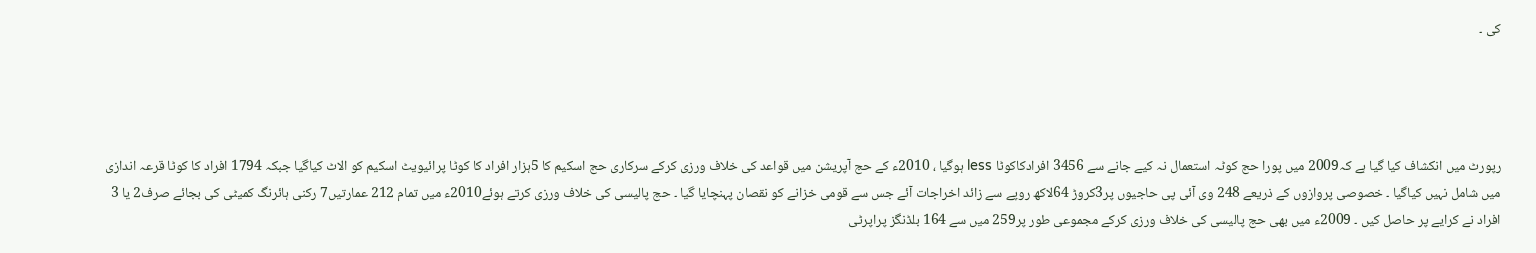کی ۔




رپورٹ میں انکشاف کیا گیا ہے کہ2009 میں پورا حج کوٹہ استعمال نہ کیے جانے سے 3456 افرادکاکوٹا less ہوگیا ، 2010ء کے حج آپریشن میں قواعد کی خلاف ورزی کرکے سرکاری حج اسکیم کا 5ہزار افراد کا کوٹا پرائیویٹ اسکیم کو الاٹ کیاگیا جبکہ 1794 افراد کا کوٹا قرعہ اندازی میں شامل نہیں کیاگیا ۔ خصوصی پروازوں کے ذریعے 248 وی آئی پی حاجیوں پر3کروڑ 64لاکھ روپے سے زائد اخراجات آئے جس سے قومی خزانے کو نقصان پہنچایا گیا ۔ حج پالیسی کی خلاف ورزی کرتے ہوئے2010ء میں تمام 212 عمارتیں7 رکنی ہائرنگ کمیٹی کی بجائے صرف2 یا 3 افراد نے کرایے پر حاصل کیں ۔ 2009ء میں بھی حج پالیسی کی خلاف ورزی کرکے مجموعی طور پر259 میں سے 164 بلڈنگز پراپرٹی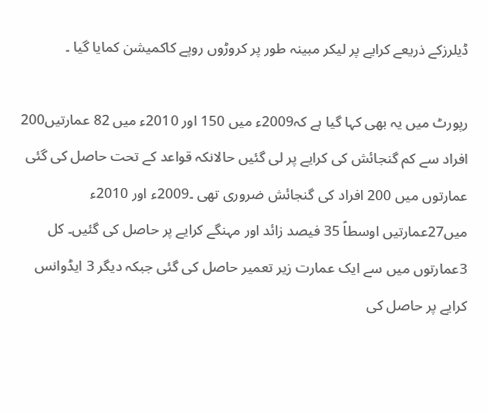ڈیلرزکے ذریعے کرایے پر لیکر مبینہ طور پر کروڑوں روپے کاکمیشن کمایا گیا ۔

رپورٹ میں یہ بھی کہا گیا ہے کہ2009ء میں 150 اور 2010ء میں 82 عمارتیں200 افراد سے کم گنجائش کی کرایے پر لی گئیں حالانکہ قواعد کے تحت حاصل کی گئی عمارتوں میں 200 افراد کی گنجائش ضروری تھی ۔2009ء اور 2010ء میں27عمارتیں اوسطاً 35 فیصد زائد اور مہنگے کرایے پر حاصل کی گئیں۔ کل 3عمارتوں میں سے ایک عمارت زیر تعمیر حاصل کی گئی جبکہ دیگر 3 ایڈوانس کرایے پر حاصل کی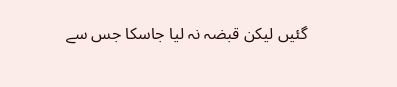گئیں لیکن قبضہ نہ لیا جاسکا جس سے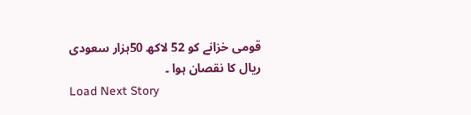قومی خزانے کو 52 لاکھ 50ہزار سعودی ریال کا نقصان ہوا ۔
Load Next Story